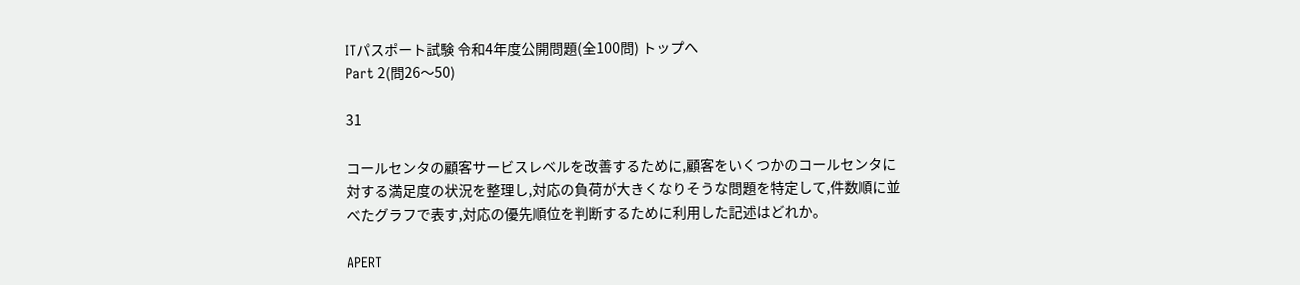ITパスポート試験 令和4年度公開問題(全100問) トップへ
Part 2(問26〜50)

31

コールセンタの顧客サービスレベルを改善するために,顧客をいくつかのコールセンタに対する満足度の状況を整理し,対応の負荷が大きくなりそうな問題を特定して,件数順に並べたグラフで表す,対応の優先順位を判断するために利用した記述はどれか。

APERT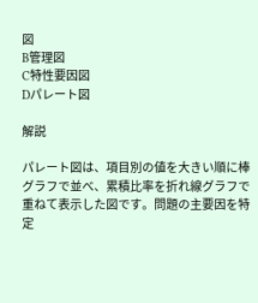図
B管理図
C特性要因図
Dパレート図

解説

パレート図は、項目別の値を大きい順に棒グラフで並べ、累積比率を折れ線グラフで重ねて表示した図です。問題の主要因を特定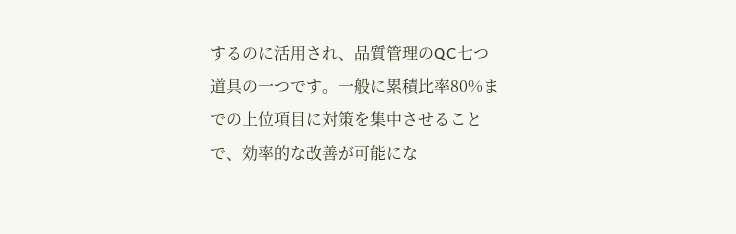するのに活用され、品質管理のQC七つ道具の一つです。一般に累積比率80%までの上位項目に対策を集中させることで、効率的な改善が可能にな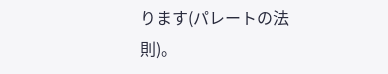ります(パレートの法則)。